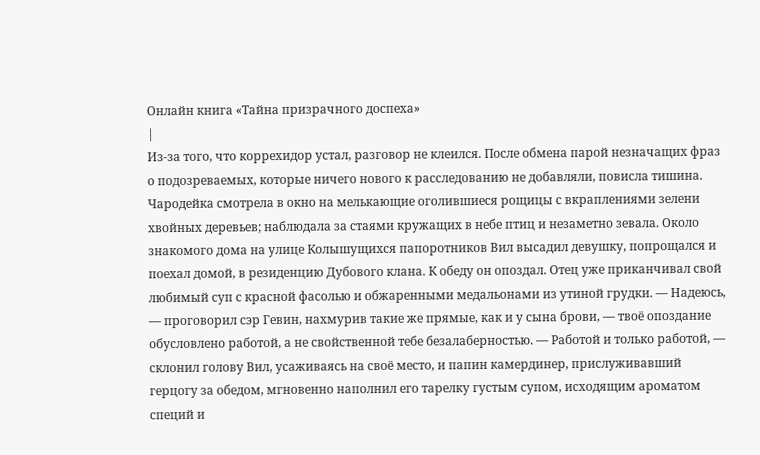Онлайн книга «Тайна призрачного доспеха»
|
Из-за того, что коррехидор устал, разговор не клеился. После обмена парой незначащих фраз о подозреваемых, которые ничего нового к расследованию не добавляли, повисла тишина. Чародейка смотрела в окно на мелькающие оголившиеся рощицы с вкраплениями зелени хвойных деревьев; наблюдала за стаями кружащих в небе птиц и незаметно зевала. Около знакомого дома на улице Колышущихся папоротников Вил высадил девушку, попрощался и поехал домой, в резиденцию Дубового клана. К обеду он опоздал. Отец уже приканчивал свой любимый суп с красной фасолью и обжаренными медальонами из утиной грудки. — Надеюсь, — проговорил сэр Гевин, нахмурив такие же прямые, как и у сына брови, — твоё опоздание обусловлено работой, а не свойственной тебе безалаберностью. — Работой и только работой, — склонил голову Вил, усаживаясь на своё место, и папин камердинер, прислуживавший герцогу за обедом, мгновенно наполнил его тарелку густым супом, исходящим ароматом специй и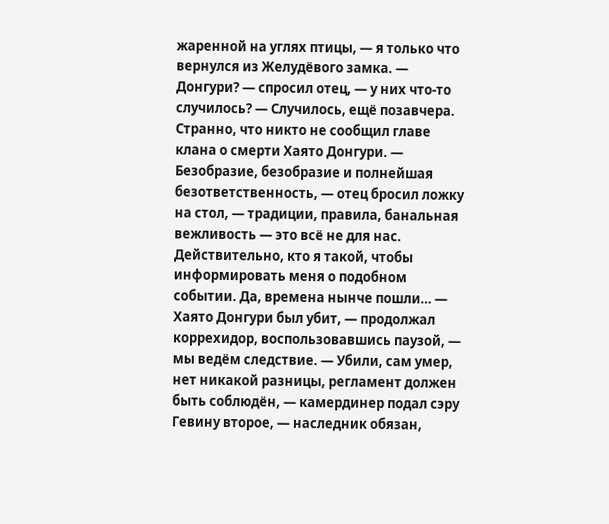жаренной на углях птицы, — я только что вернулся из Желудёвого замка. — Донгури? — спросил отец, — у них что-то случилось? — Случилось, ещё позавчера. Странно, что никто не сообщил главе клана о смерти Хаято Донгури. — Безобразие, безобразие и полнейшая безответственность, — отец бросил ложку на стол, — традиции, правила, банальная вежливость — это всё не для нас. Действительно, кто я такой, чтобы информировать меня о подобном событии. Да, времена нынче пошли… — Хаято Донгури был убит, — продолжал коррехидор, воспользовавшись паузой, — мы ведём следствие. — Убили, сам умер, нет никакой разницы, регламент должен быть соблюдён, — камердинер подал сэру Гевину второе, — наследник обязан,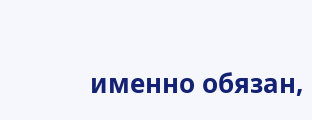именно обязан,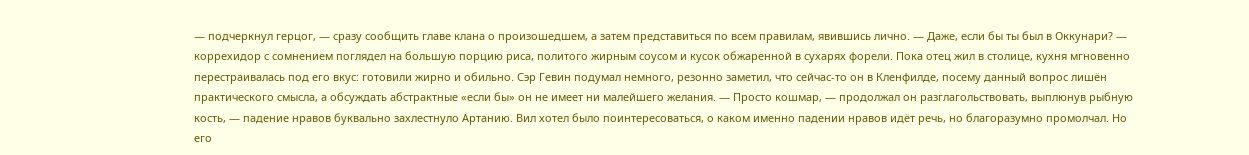— подчеркнул герцог, — сразу сообщить главе клана о произошедшем, а затем представиться по всем правилам, явившись лично. — Даже, если бы ты был в Оккунари? — коррехидор с сомнением поглядел на большую порцию риса, политого жирным соусом и кусок обжаренной в сухарях форели. Пока отец жил в столице, кухня мгновенно перестраивалась под его вкус: готовили жирно и обильно. Сэр Гевин подумал немного, резонно заметил, что сейчас-то он в Кленфилде, посему данный вопрос лишён практического смысла, а обсуждать абстрактные «если бы» он не имеет ни малейшего желания. — Просто кошмар, — продолжал он разглагольствовать, выплюнув рыбную кость, — падение нравов буквально захлестнуло Артанию. Вил хотел было поинтересоваться, о каком именно падении нравов идёт речь, но благоразумно промолчал. Но его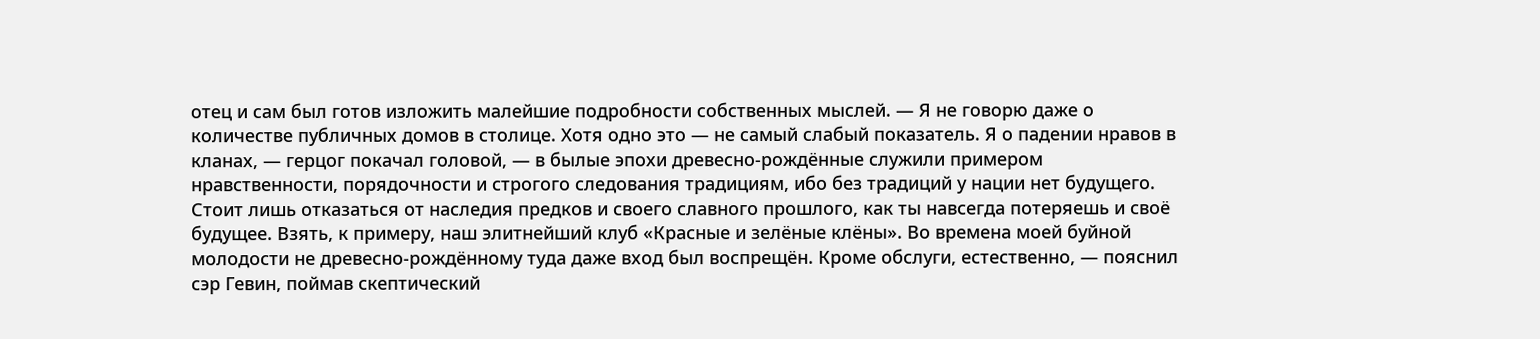отец и сам был готов изложить малейшие подробности собственных мыслей. — Я не говорю даже о количестве публичных домов в столице. Хотя одно это — не самый слабый показатель. Я о падении нравов в кланах, — герцог покачал головой, — в былые эпохи древесно-рождённые служили примером нравственности, порядочности и строгого следования традициям, ибо без традиций у нации нет будущего. Стоит лишь отказаться от наследия предков и своего славного прошлого, как ты навсегда потеряешь и своё будущее. Взять, к примеру, наш элитнейший клуб «Красные и зелёные клёны». Во времена моей буйной молодости не древесно-рождённому туда даже вход был воспрещён. Кроме обслуги, естественно, — пояснил сэр Гевин, поймав скептический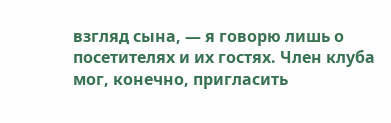взгляд сына, — я говорю лишь о посетителях и их гостях. Член клуба мог, конечно, пригласить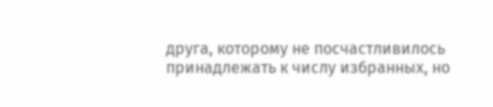друга, которому не посчастливилось принадлежать к числу избранных, но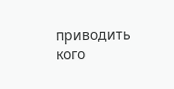приводить кого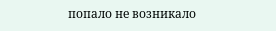попало не возникало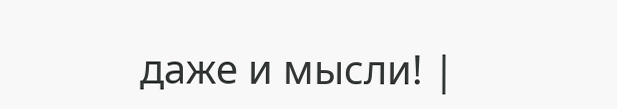даже и мысли! |